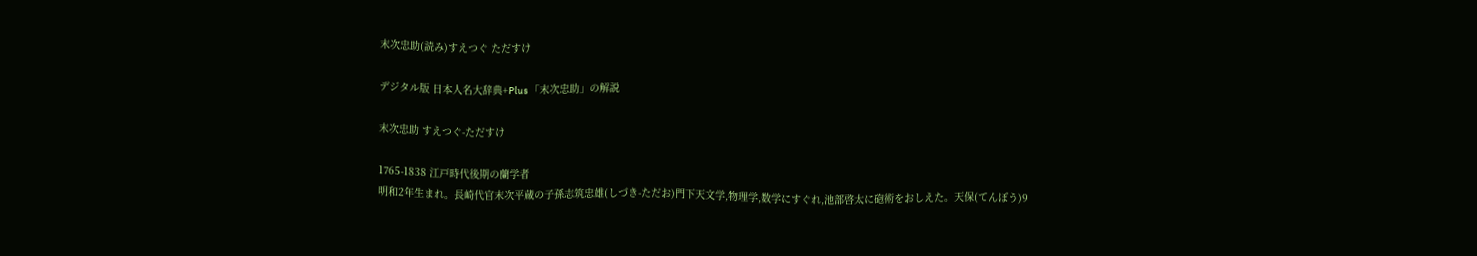末次忠助(読み)すえつぐ ただすけ

デジタル版 日本人名大辞典+Plus 「末次忠助」の解説

末次忠助 すえつぐ-ただすけ

1765-1838 江戸時代後期の蘭学者
明和2年生まれ。長崎代官末次平蔵の子孫志筑忠雄(しづき-ただお)門下天文学,物理学,数学にすぐれ,池部啓太に砲術をおしえた。天保(てんぽう)9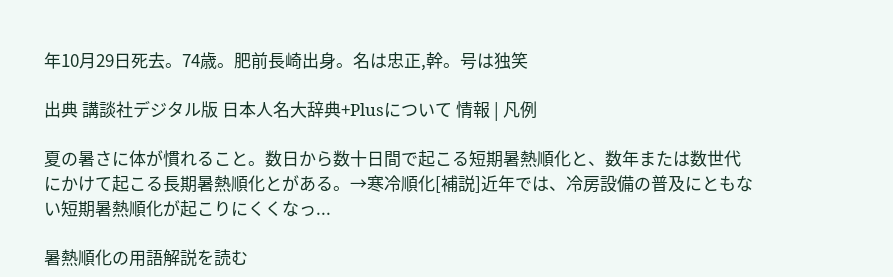年10月29日死去。74歳。肥前長崎出身。名は忠正,幹。号は独笑

出典 講談社デジタル版 日本人名大辞典+Plusについて 情報 | 凡例

夏の暑さに体が慣れること。数日から数十日間で起こる短期暑熱順化と、数年または数世代にかけて起こる長期暑熱順化とがある。→寒冷順化[補説]近年では、冷房設備の普及にともない短期暑熱順化が起こりにくくなっ...

暑熱順化の用語解説を読む